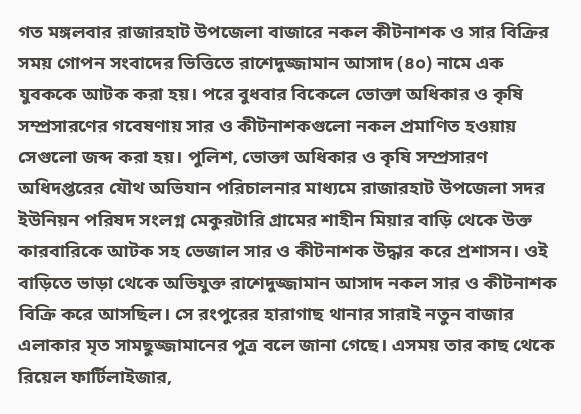গত মঙ্গলবার রাজারহাট উপজেলা বাজারে নকল কীটনাশক ও সার বিক্রির সময় গোপন সংবাদের ভিত্তিতে রাশেদুজ্জামান আসাদ (৪০) নামে এক যুবককে আটক করা হয়। পরে বুধবার বিকেলে ভোক্তা অধিকার ও কৃষি সম্প্রসারণের গবেষণায় সার ও কীটনাশকগুলো নকল প্রমাণিত হওয়ায় সেগুলো জব্দ করা হয়। পুলিশ, ভোক্তা অধিকার ও কৃষি সম্প্রসারণ অধিদপ্তরের যৌথ অভিযান পরিচালনার মাধ্যমে রাজারহাট উপজেলা সদর ইউনিয়ন পরিষদ সংলগ্ন মেকুরটারি গ্রামের শাহীন মিয়ার বাড়ি থেকে উক্ত কারবারিকে আটক সহ ভেজাল সার ও কীটনাশক উদ্ধার করে প্রশাসন। ওই বাড়িতে ভাড়া থেকে অভিযুক্ত রাশেদুজ্জামান আসাদ নকল সার ও কীটনাশক বিক্রি করে আসছিল। সে রংপুরের হারাগাছ থানার সারাই নতুন বাজার এলাকার মৃত সামছুজ্জামানের পুত্র বলে জানা গেছে। এসময় তার কাছ থেকে রিয়েল ফার্টিলাইজার,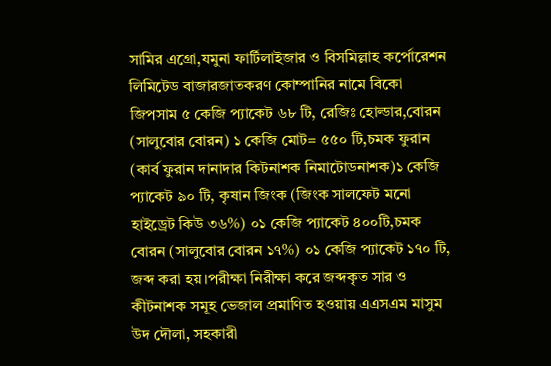সামির এগ্রো,যমুনা ফার্টিলাইজার ও বিসমিল্লাহ কর্পোরেশন লিমিটেড বাজারজাতকরণ কোম্পানির নামে বিকো জিপসাম ৫ কেজি প্যাকেট ৬৮ টি, রেজিঃ হোল্ডার,বোরন (সালুবোর বোরন) ১ কেজি মোট= ৫৫০ টি,চমক ফুরান (কার্ব ফুরান দানাদার কিটনাশক নিমাটোডনাশক)১ কেজি প্যাকেট ৯০ টি, কৃষান জিংক (জিংক সালফেট মনো হাইড্রেট কিউ ৩৬%) ০১ কেজি প্যাকেট ৪০০টি,চমক বোরন (সালুবোর বোরন ১৭%) ০১ কেজি প্যাকেট ১৭০ টি, জব্দ করা হয়।পরীক্ষা নিরীক্ষা করে জব্দকৃত সার ও কীটনাশক সমূহ ভেজাল প্রমাণিত হওয়ায় এএসএম মাসুম উদ দৌলা, সহকারী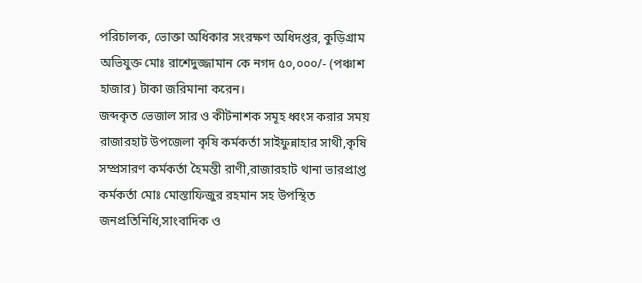পরিচালক, ভোক্তা অধিকার সংরক্ষণ অধিদপ্তর, কুড়িগ্রাম অভিযুক্ত মোঃ রাশেদুজ্জামান কে নগদ ৫০,০০০/- (পঞ্চাশ হাজার) টাকা জরিমানা করেন।
জব্দকৃত ভেজাল সার ও কীটনাশক সমূহ ধ্বংস করার সময় রাজারহাট উপজেলা কৃষি কর্মকর্তা সাইফুন্নাহার সাথী,কৃষি সম্প্রসারণ কর্মকর্তা হৈমন্তী রাণী,রাজারহাট থানা ভারপ্রাপ্ত কর্মকর্তা মোঃ মোস্তাফিজুর রহমান সহ উপস্থিত জনপ্রতিনিধি,সাংবাদিক ও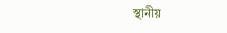স্থানীয়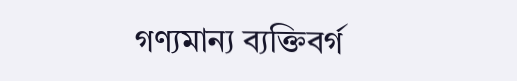গণ্যমান্য ব্যক্তিবর্গ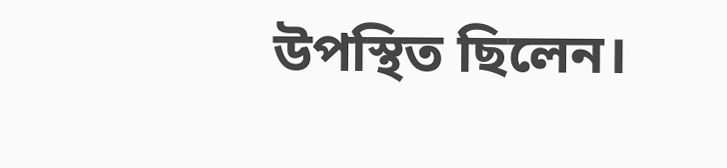উপস্থিত ছিলেন।